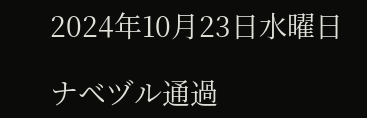2024年10月23日水曜日

ナベヅル通過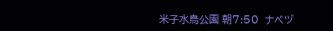米子水鳥公園 朝7:50  ナベヅ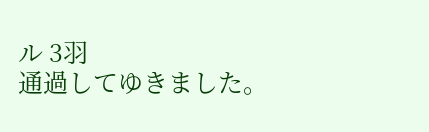ル 3羽
通過してゆきました。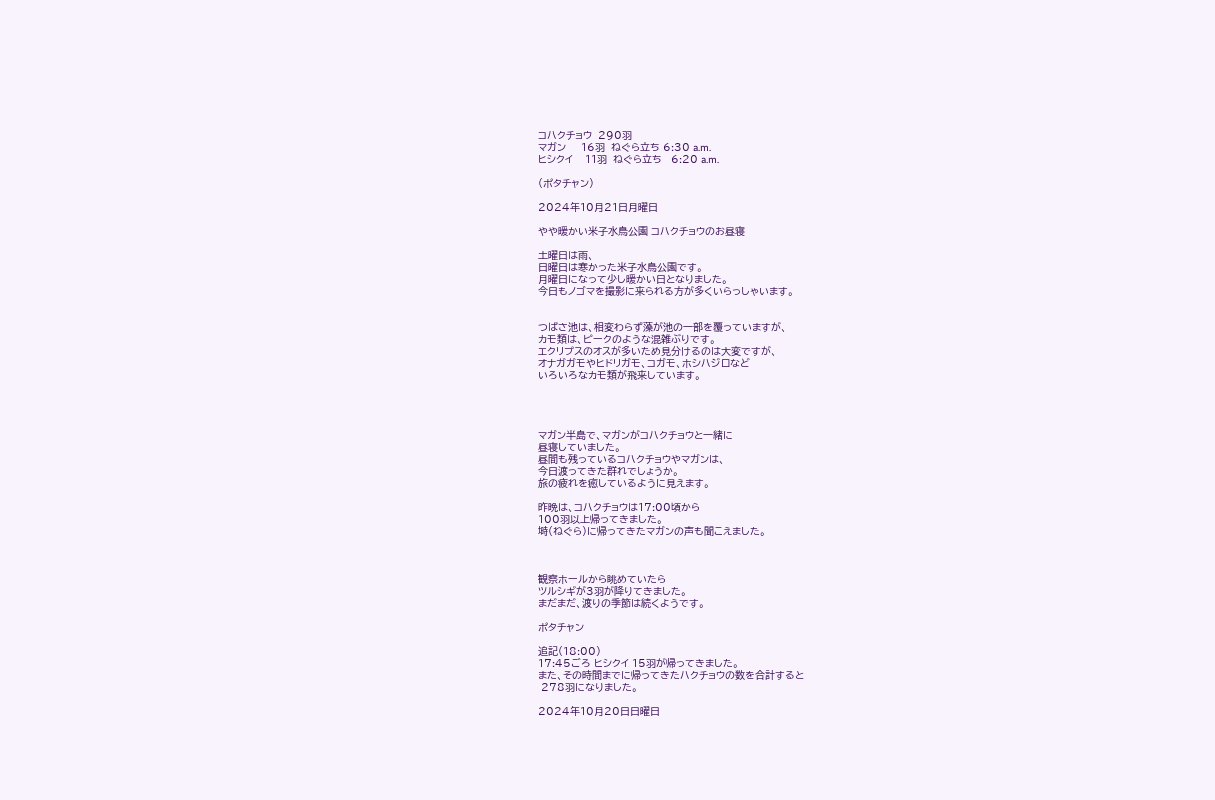コハクチョウ  290羽
マガン     16羽  ねぐら立ち 6:30 a.m.
ヒシクイ    11羽  ねぐら立ち   6:20 a.m.

(ポタチャン)

2024年10月21日月曜日

やや暖かい米子水鳥公園 コハクチョウのお昼寝

土曜日は雨、
日曜日は寒かった米子水鳥公園です。
月曜日になって少し暖かい日となりました。
今日もノゴマを撮影に来られる方が多くいらっしゃいます。


つばさ池は、相変わらず藻が池の一部を覆っていますが、
カモ類は、ピークのような混雑ぶりです。
エクリプスのオスが多いため見分けるのは大変ですが、
オナガガモやヒドリガモ、コガモ、ホシハジロなど
いろいろなカモ類が飛来しています。




マガン半島で、マガンがコハクチョウと一緒に
昼寝していました。
昼間も残っているコハクチョウやマガンは、
今日渡ってきた群れでしょうか。
旅の疲れを癒しているように見えます。

昨晩は、コハクチョウは17:00頃から
100羽以上帰ってきました。
塒(ねぐら)に帰ってきたマガンの声も聞こえました。



観察ホールから眺めていたら
ツルシギが3羽が降りてきました。
まだまだ、渡りの季節は続くようです。

ポタチャン

追記(18:00)
17:45ごろ ヒシクイ 15羽が帰ってきました。
また、その時間までに帰ってきたハクチョウの数を合計すると
 278羽になりました。

2024年10月20日日曜日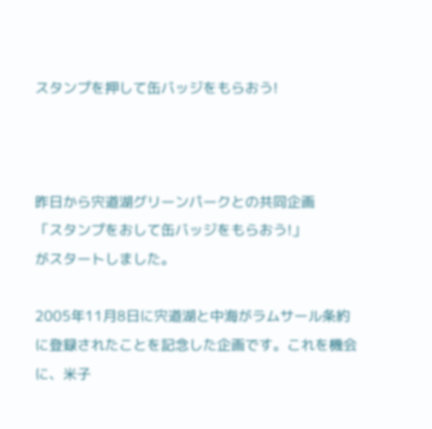スタンプを押して缶バッジをもらおう!



昨日から宍道湖グリーンパークとの共同企画
「スタンプをおして缶バッジをもらおう!」
がスタートしました。

2005年11月8日に宍道湖と中海がラムサール条約に登録されたことを記念した企画です。これを機会に、米子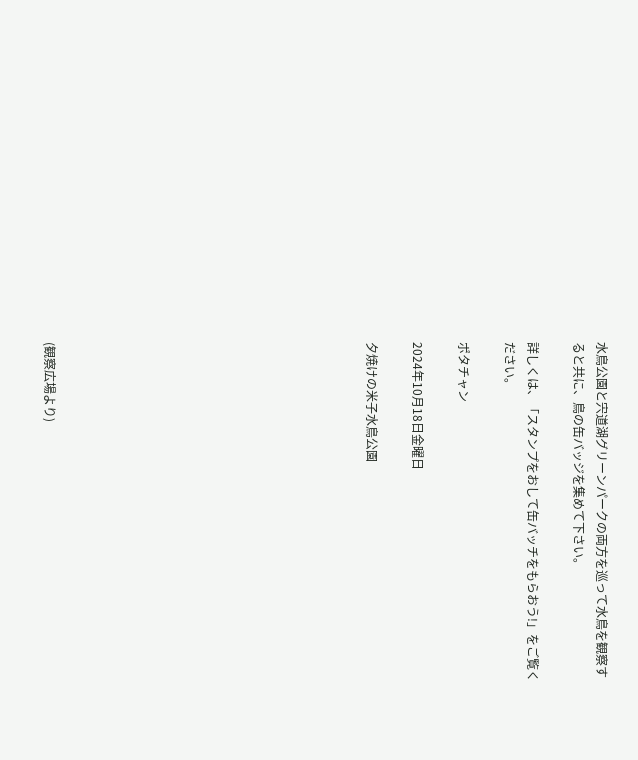水鳥公園と宍道湖グリーンパークの両方を巡って水鳥を観察すると共に、鳥の缶バッジを集めて下さい。

詳しくは、「スタンプをおして缶バッチをもらおう!」をご覧ください。

ポタチャン

2024年10月18日金曜日

夕焼けの米子水鳥公園













(観察広場より)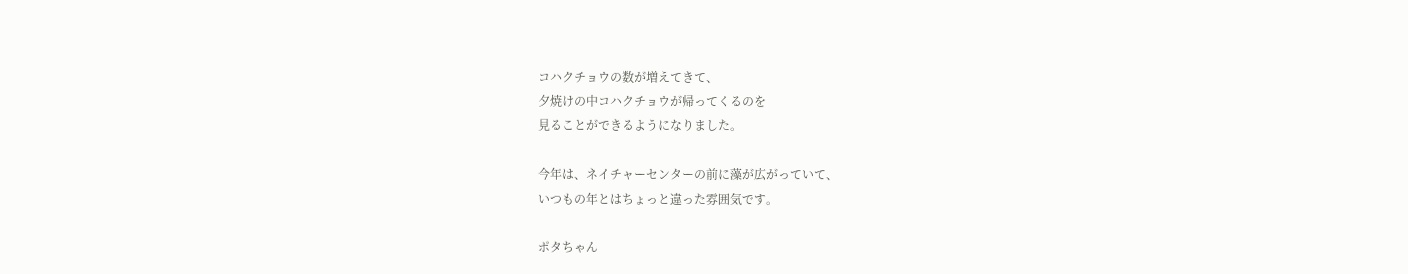コハクチョウの数が増えてきて、
夕焼けの中コハクチョウが帰ってくるのを
見ることができるようになりました。

今年は、ネイチャーセンターの前に藻が広がっていて、
いつもの年とはちょっと違った雰囲気です。

ポタちゃん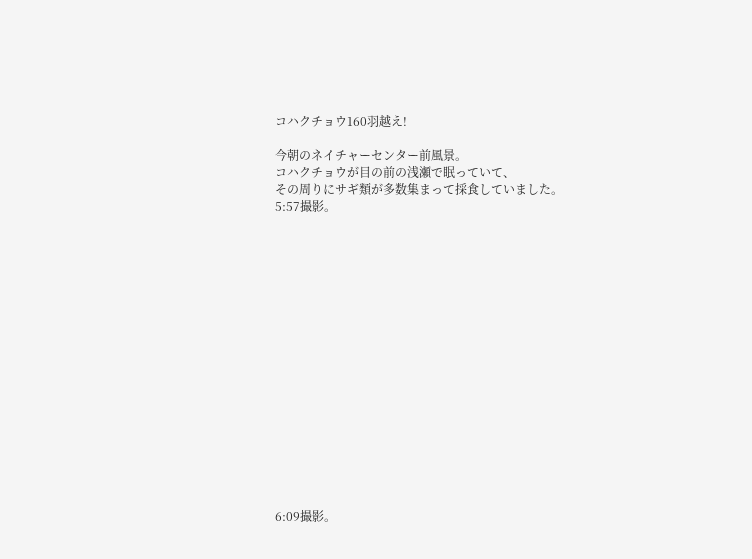コハクチョウ160羽越え!

今朝のネイチャーセンター前風景。
コハクチョウが目の前の浅瀬で眠っていて、
その周りにサギ類が多数集まって採食していました。
5:57撮影。

















6:09撮影。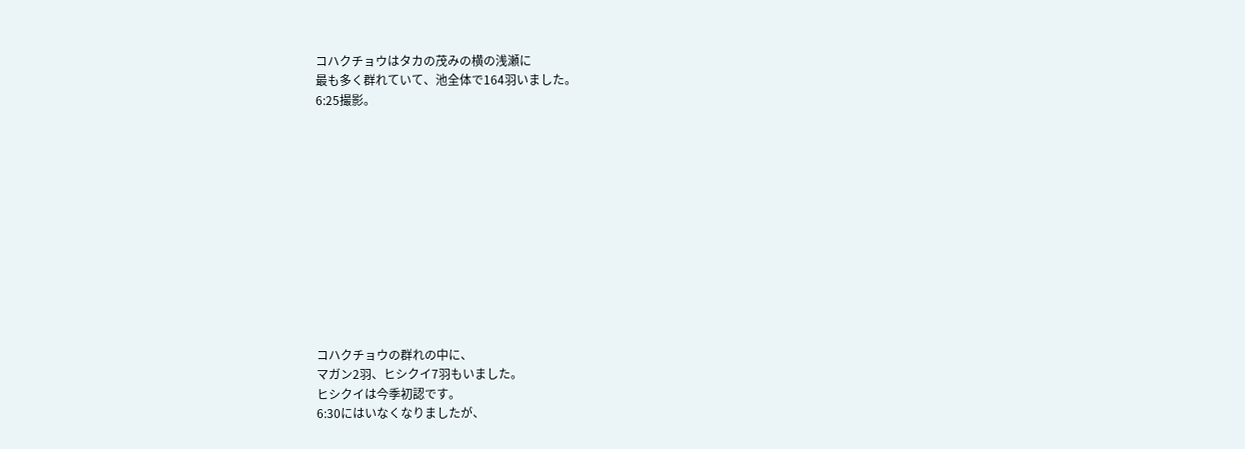コハクチョウはタカの茂みの横の浅瀬に
最も多く群れていて、池全体で164羽いました。
6:25撮影。












コハクチョウの群れの中に、
マガン2羽、ヒシクイ7羽もいました。
ヒシクイは今季初認です。
6:30にはいなくなりましたが、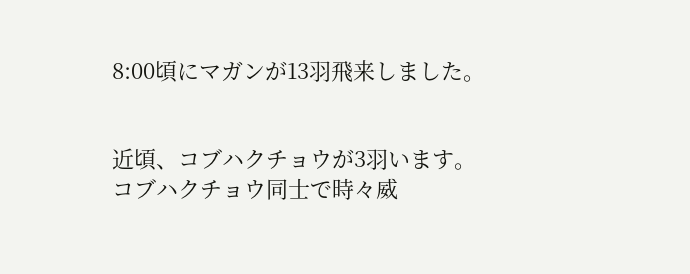8:00頃にマガンが13羽飛来しました。


近頃、コブハクチョウが3羽います。
コブハクチョウ同士で時々威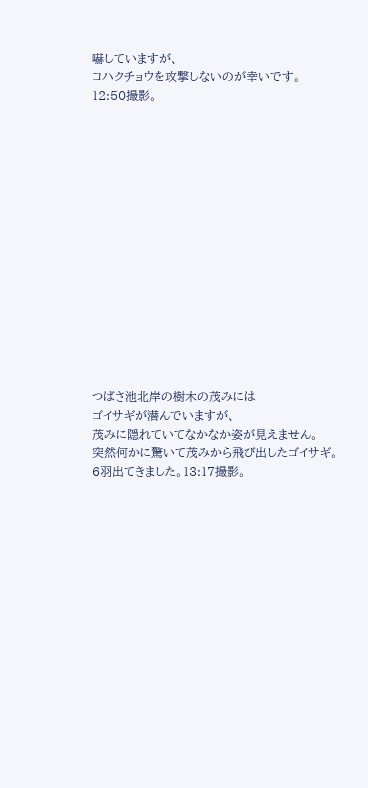嚇していますが、
コハクチョウを攻撃しないのが幸いです。
12:50撮影。















つばさ池北岸の樹木の茂みには
ゴイサギが潜んでいますが、
茂みに隠れていてなかなか姿が見えません。
突然何かに驚いて茂みから飛び出したゴイサギ。
6羽出てきました。13:17撮影。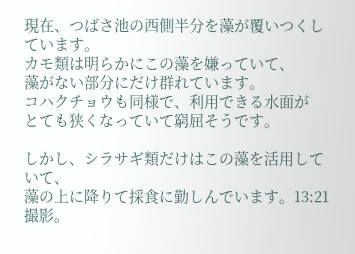現在、つばさ池の西側半分を藻が覆いつくしています。
カモ類は明らかにこの藻を嫌っていて、
藻がない部分にだけ群れています。
コハクチョウも同様で、利用できる水面が
とても狭くなっていて窮屈そうです。

しかし、シラサギ類だけはこの藻を活用していて、
藻の上に降りて採食に勤しんでいます。13:21撮影。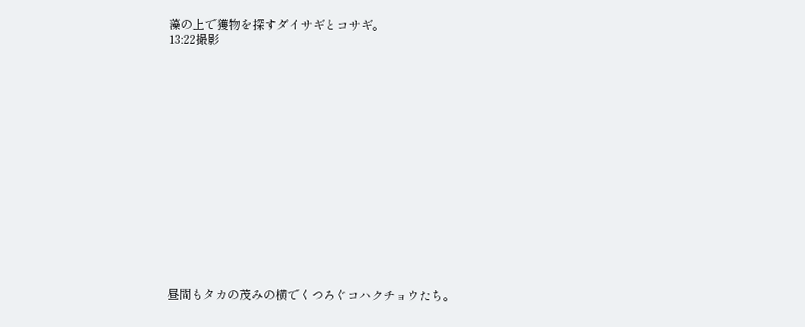藻の上で獲物を探すダイサギとコサギ。
13:22撮影
















昼間もタカの茂みの横でくつろぐコハクチョウたち。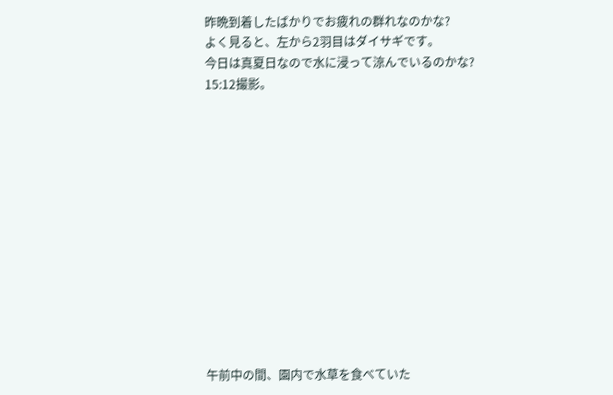昨晩到着したばかりでお疲れの群れなのかな?
よく見ると、左から2羽目はダイサギです。
今日は真夏日なので水に浸って涼んでいるのかな?
15:12撮影。













午前中の間、園内で水草を食べていた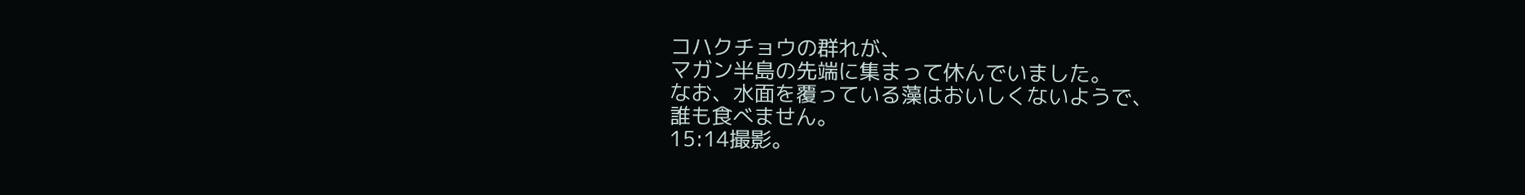コハクチョウの群れが、
マガン半島の先端に集まって休んでいました。
なお、水面を覆っている藻はおいしくないようで、
誰も食べません。
15:14撮影。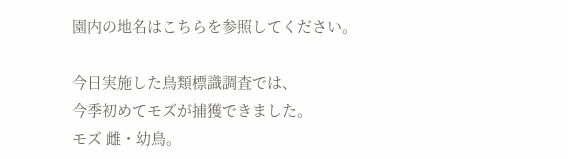園内の地名はこちらを参照してください。

今日実施した鳥類標識調査では、
今季初めてモズが捕獲できました。
モズ 雌・幼鳥。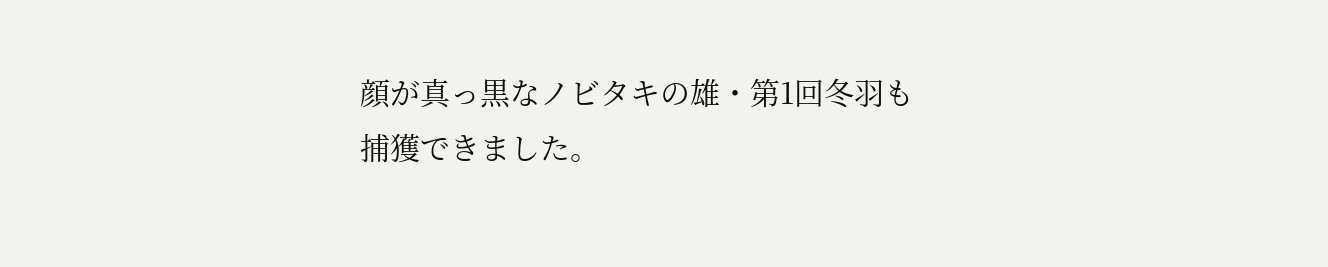顔が真っ黒なノビタキの雄・第1回冬羽も
捕獲できました。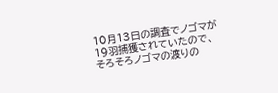10月13日の調査でノゴマが19羽捕獲されていたので、
そろそろノゴマの渡りの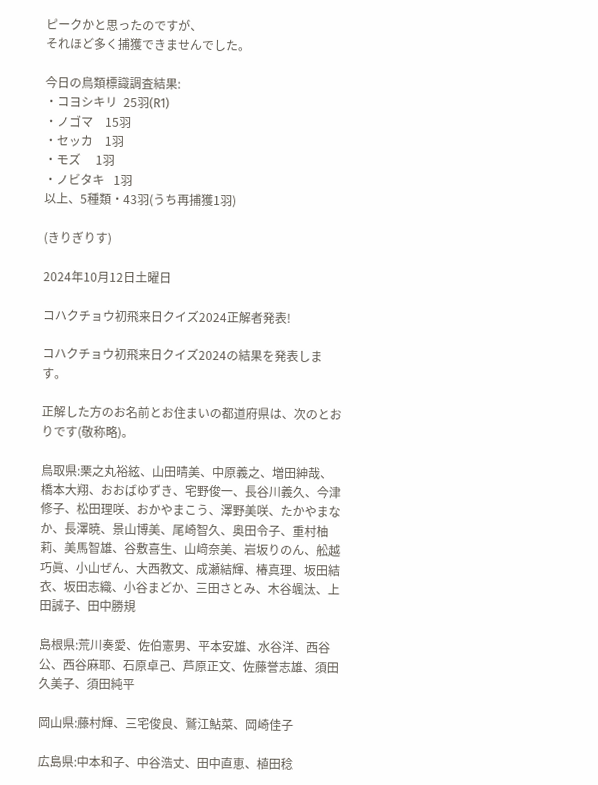ピークかと思ったのですが、
それほど多く捕獲できませんでした。

今日の鳥類標識調査結果:
・コヨシキリ  25羽(R1)
・ノゴマ    15羽
・セッカ    1羽
・モズ     1羽
・ノビタキ   1羽
以上、5種類・43羽(うち再捕獲1羽)

(きりぎりす)

2024年10月12日土曜日

コハクチョウ初飛来日クイズ2024正解者発表!

コハクチョウ初飛来日クイズ2024の結果を発表します。

正解した方のお名前とお住まいの都道府県は、次のとおりです(敬称略)。

鳥取県:栗之丸裕絃、山田晴美、中原義之、増田紳哉、橋本大翔、おおばゆずき、宅野俊一、長谷川義久、今津修子、松田理咲、おかやまこう、澤野美咲、たかやまなか、長澤暁、景山博美、尾崎智久、奥田令子、重村柚莉、美馬智雄、谷敷喜生、山﨑奈美、岩坂りのん、舩越巧眞、小山ぜん、大西教文、成瀬結輝、椿真理、坂田結衣、坂田志織、小谷まどか、三田さとみ、木谷颯汰、上田誠子、田中勝規

島根県:荒川奏愛、佐伯憲男、平本安雄、水谷洋、西谷公、西谷麻耶、石原卓己、芦原正文、佐藤誉志雄、須田久美子、須田純平

岡山県:藤村輝、三宅俊良、鷲江鮎菜、岡崎佳子

広島県:中本和子、中谷浩丈、田中直恵、植田稔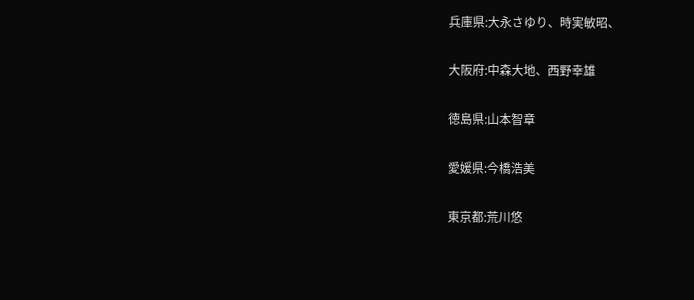兵庫県:大永さゆり、時実敏昭、

大阪府:中森大地、西野幸雄

徳島県:山本智章

愛媛県:今橋浩美

東京都:荒川悠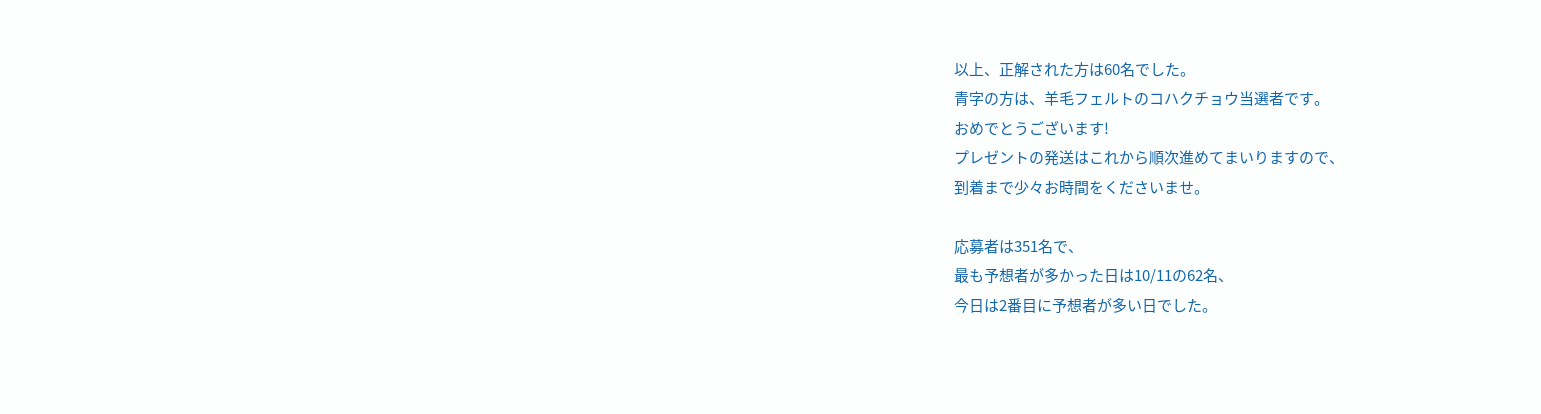以上、正解された方は60名でした。
青字の方は、羊毛フェルトのコハクチョウ当選者です。
おめでとうございます!
プレゼントの発送はこれから順次進めてまいりますので、
到着まで少々お時間をくださいませ。

応募者は351名で、
最も予想者が多かった日は10/11の62名、
今日は2番目に予想者が多い日でした。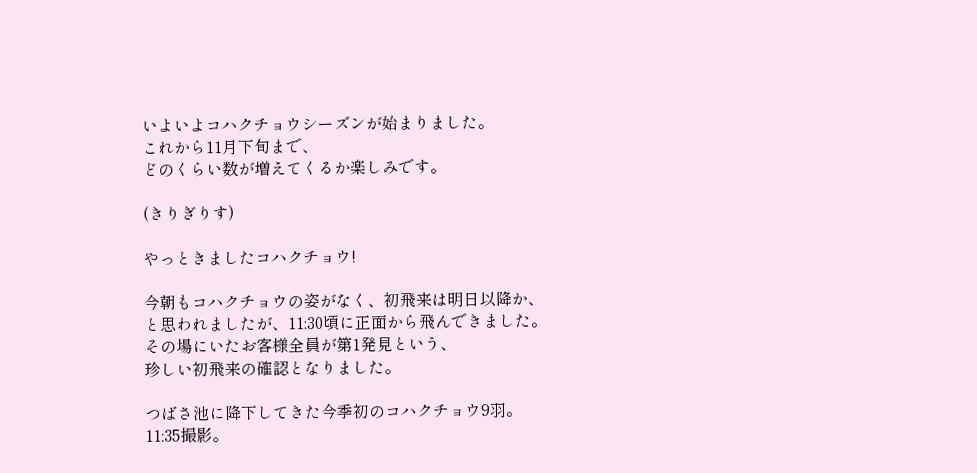いよいよコハクチョウシーズンが始まりました。
これから11月下旬まで、
どのくらい数が増えてくるか楽しみです。

(きりぎりす)

やっときましたコハクチョウ!

今朝もコハクチョウの姿がなく、初飛来は明日以降か、
と思われましたが、11:30頃に正面から飛んできました。
その場にいたお客様全員が第1発見という、
珍しい初飛来の確認となりました。

つばさ池に降下してきた今季初のコハクチョウ9羽。
11:35撮影。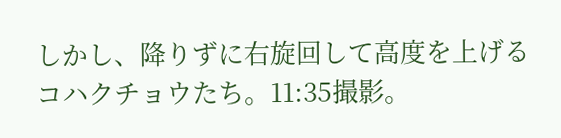しかし、降りずに右旋回して高度を上げる
コハクチョウたち。11:35撮影。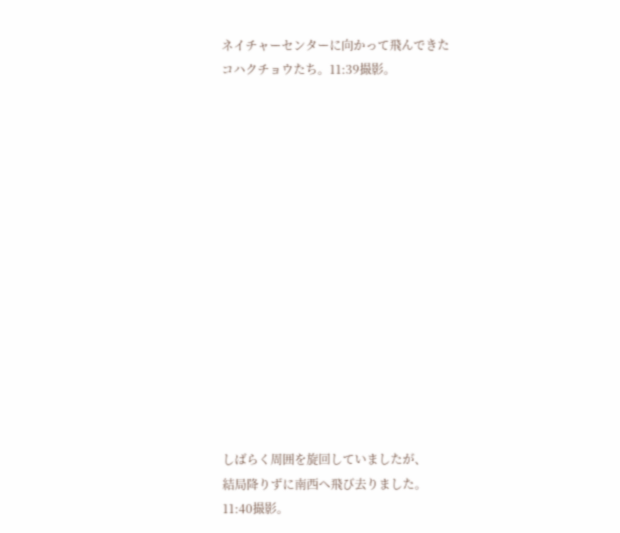ネイチャーセンターに向かって飛んできた
コハクチョウたち。11:39撮影。















しばらく周囲を旋回していましたが、
結局降りずに南西へ飛び去りました。
11:40撮影。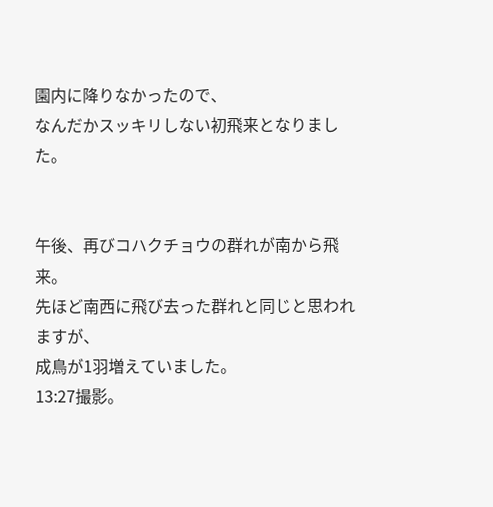園内に降りなかったので、
なんだかスッキリしない初飛来となりました。


午後、再びコハクチョウの群れが南から飛来。
先ほど南西に飛び去った群れと同じと思われますが、
成鳥が1羽増えていました。
13:27撮影。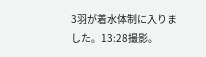3羽が着水体制に入りました。13:28撮影。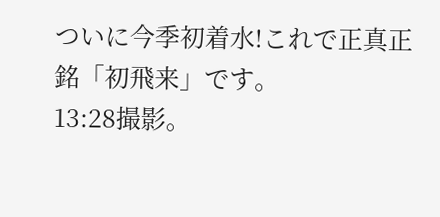ついに今季初着水!これで正真正銘「初飛来」です。
13:28撮影。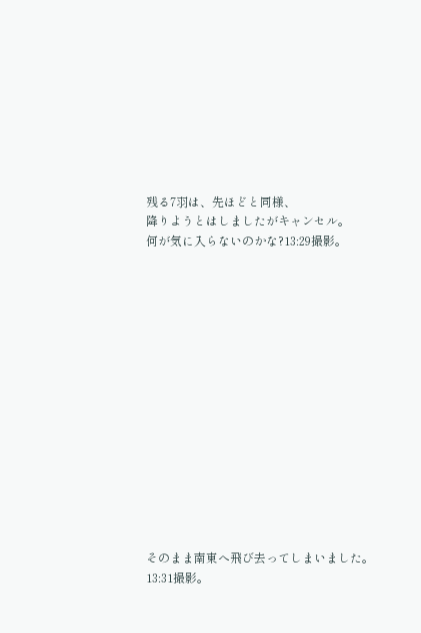残る7羽は、先ほどと同様、
降りようとはしましたがキャンセル。
何が気に入らないのかな?13:29撮影。















そのまま南東へ飛び去ってしまいました。
13:31撮影。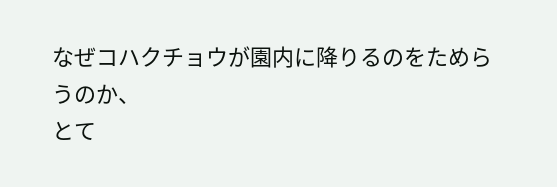なぜコハクチョウが園内に降りるのをためらうのか、
とて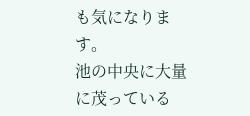も気になります。
池の中央に大量に茂っている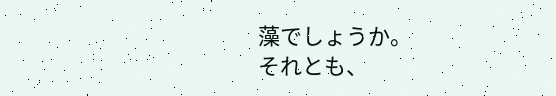藻でしょうか。
それとも、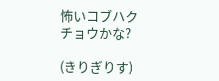怖いコブハクチョウかな?

(きりぎりす)